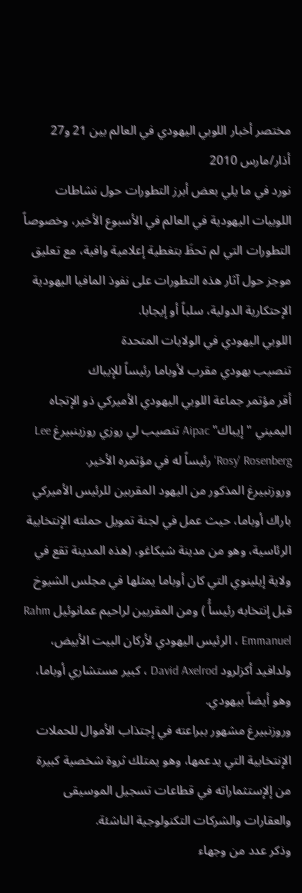مختصر أخبار اللوبي اليهودي في العالم بين 21 و27 أذار/مارس 2010
نورد في ما يلي بعض أبرز التطورات حول نشاطات اللوبيات اليهودية في العالم في الأسبوع الأخير، وخصوصاً التطورات التي لم تحظَ بتغطية إعلامية وافية، مع تعليق موجز حول آثار هذه التطورات على نفوذ المافيا اليهودية الإحتكارية الدولية، سلباً أو إيجابا.
اللوبي اليهودي في الولايات المتحدة
تنصيب بهودي مقرب لأوباما رئيساً للإيباك
أقر مؤتمر جماعة اللوبي اليهودي الأميركي ذو الإتجاه اليميني "إيباك" Aipac تنصيب لي روزي روزينبيرغ Lee 'Rosy' Rosenberg رئيساً له في مؤتمره الأخير.
وروزنبيرغ المذكور من اليهود المقربين للرئيس الأميركي باراك أوباما، حيث عمل في لجنة تمويل حملته الإنتخابية الرئاسية، وهو من مدينة شيكاغو، (هذه المدينة تقع في ولاية إيلينوي التي كان أوباما يمثلها في مجلس الشيوخ قبل إنتخابه رئيساًُ ) ومن المقربين لراحيم عمانوئيل Rahm Emmanuel ، الرئيس اليهودي لأركان البيت الأبيض، ولدافيد أكزلرود David Axelrod ، كبير مستشاري أوباما، وهو أيضاً بيهودي.
وروزنبيرغ مشهور ببراعته في إجتذاب الأموال للحملات الإنتخابية التي يدعمها، وهو يمتلك ثروة شخصية كبيرة من إلإستثماراته في قطاعات تسجيل الموسيقى والعقارات والشركات التكنولوجية الناشئة.
وذكر عدد من وجهاء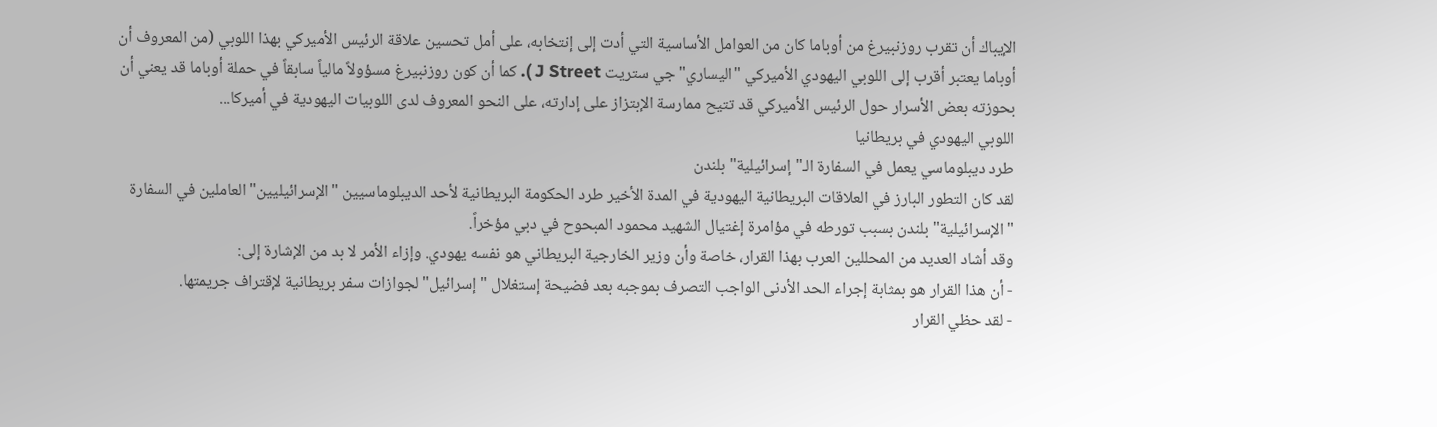الإيباك أن تقرب روزنبيرغ من أوباما كان من العوامل الأساسية التي أدت إلى إنتخابه، على أمل تحسين علاقة الرئيس الأميركي بهذا اللوبي (من المعروف أن أوباما يعتبر أقرب إلى اللوبي اليهودي الأميركي "اليساري" جي ستريت J Street ). كما أن كون روزنبيرغ مسؤولاً مالياً سابقاً في حملة أوباما قد يعني أن بحوزته بعض الأسرار حول الرئيس الأميركي قد تتيح ممارسة الإبتزاز على إدارته، على النحو المعروف لدى اللوبيات اليهودية في أميركا...
اللوبي اليهودي في بريطانيا
طرد ديبلوماسي يعمل في السفارة الـ"إسرائيلية" بلندن
لقد كان التطور البارز في العلاقات البريطانية اليهودية في المدة الأخير طرد الحكومة البريطانية لأحد الديبلوماسيين "الإسرائيليين" العاملين في السفارة "الإسرائيلية" بلندن بسبب تورطه في مؤامرة إغتيال الشهيد محمود المبحوح في دبي مؤخراً.
وقد أشاد العديد من المحللين العرب بهذا القرار، خاصة وأن وزير الخارجية البريطاني هو نفسه يهودي. وإزاء الأمر لا بد من الإشارة إلى:
- أن هذا القرار هو بمثابة إجراء الحد الأدنى الواجب التصرف بموجبه بعد فضيحة إستغلال "إسرائيل" لجوازات سفر بريطانية لإقتراف جريمتها.
- لقد حظي القرار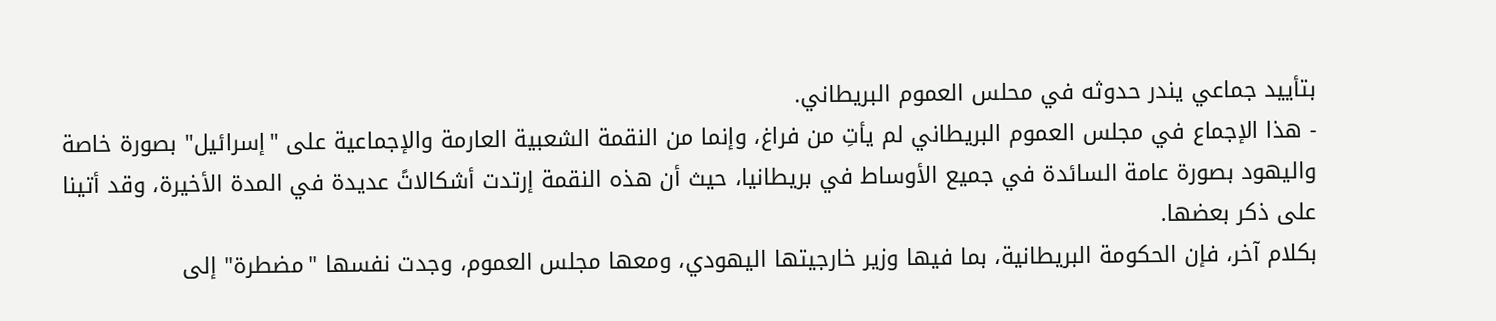بتأييد جماعي يندر حدوثه في محلس العموم البريطاني.
- هذا الإجماع في مجلس العموم البريطاني لم يأتِ من فراغ، وإنما من النقمة الشعبية العارمة والإجماعية على "إسرائيل" بصورة خاصة واليهود بصورة عامة السائدة في جميع الأوساط في بريطانيا، حيث أن هذه النقمة إرتدت أشكالاتً عديدة في المدة الأخيرة، وقد أتينا على ذكر بعضها.
بكلام آخر، فإن الحكومة البريطانية، بما فيها وزير خارجيتها اليهودي، ومعها مجلس العموم، وجدت نفسها "مضطرة" إلى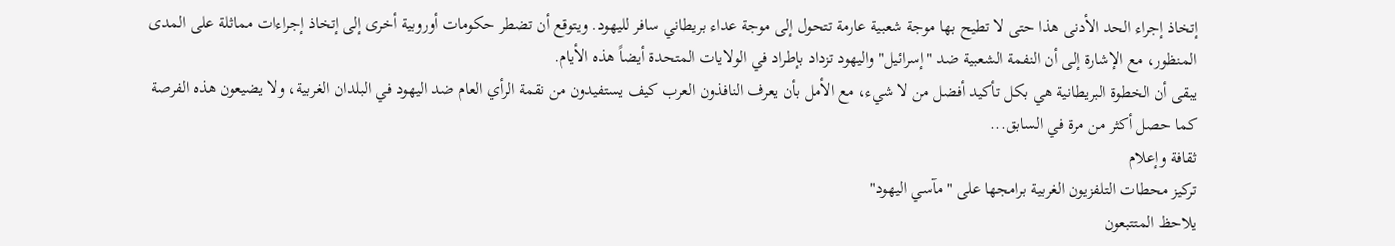إتخاذ إجراء الحد الأدنى هذا حتى لا تطيح بها موجة شعبية عارمة تتحول إلى موجة عداء بريطاني سافر لليهود. ويتوقع أن تضطر حكومات أوروبية أخرى إلى إتخاذ إجراءات مماثلة على المدى المنظور، مع الإشارة إلى أن النفمة الشعبية ضد "إسرائيل" واليهود تزداد بإطراد في الولايات المتحدة أيضاً هذه الأيام.
يبقى أن الخطوة البريطانية هي بكل تأكيد أفضل من لا شيء، مع الأمل بأن يعرف النافذون العرب كيف يستفيدون من نقمة الرأي العام ضد اليهود في البلدان الغربية، ولا يضيعون هذه الفرصة كما حصل أكثر من مرة في السابق...
ثقافة وإعلام
تركيز محطات التلفزيون الغربية برامجها على "مآسي اليهود"
يلاحظ المتتبعون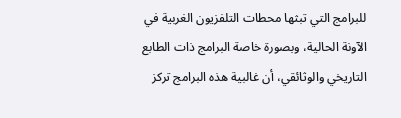للبرامج التي تبثها محطات التلفزيون الغربية في الآونة الحالية، وبصورة خاصة البرامج ذات الطابع التاريخي والوثائقي، أن غالبية هذه البرامج تركز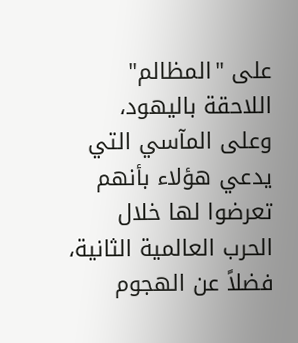على "المظالم" اللاحقة باليهود، وعلى المآسي التي يدعي هؤلاء بأنهم تعرضوا لها خلال الحرب العالمية الثانية، فضلاً عن الهجوم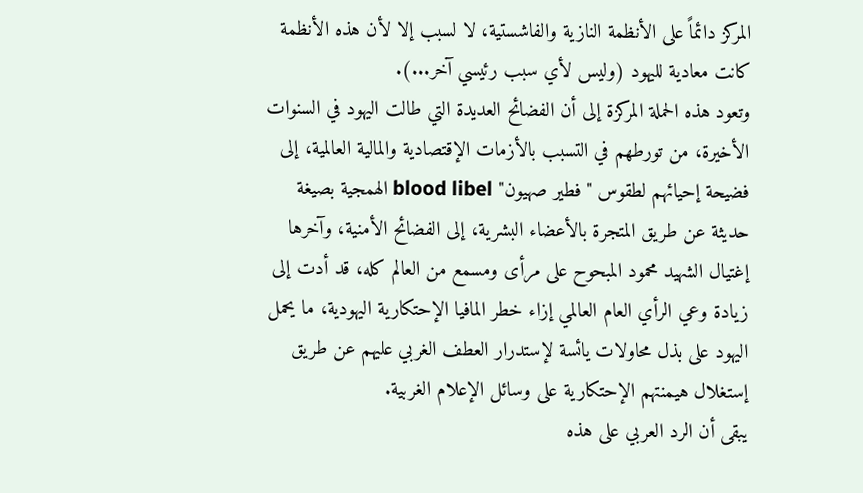المركز دائماً على الأنظمة النازية والفاشستية، لا لسبب إلا لأن هذه الأنظمة كانت معادية لليهود (وليس لأي سبب رئيسي آخر...).
وتعود هذه الحملة المركزة إلى أن الفضائح العديدة التي طالت اليهود في السنوات الأخيرة، من تورطهم في التسبب بالأزمات الإقتصادية والمالية العالمية، إلى فضيحة إحيائهم لطقوس "فطير صهيون" blood libel الهمجية بصيغة حديثة عن طريق المتجرة بالأعضاء البشرية، إلى الفضائح الأمنية، وآخرها إغتيال الشهيد محمود المبحوح على مرأى ومسمع من العالم كله، قد أدت إلى زيادة وعي الرأي العام العالمي إزاء خطر المافيا الإحتكارية اليهودية، ما يحمل اليهود على بذل محاولات يائسة لإستدرار العطف الغربي عليهم عن طريق إستغلال هيمنتهم الإحتكارية على وسائل الإعلام الغربية.
يبقى أن الرد العربي على هذه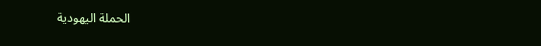الحملة اليهودية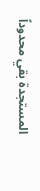المستجدة بقي محدوداً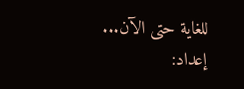للغاية حتى الآن...
إعداد: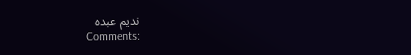نديم عبده
Comments: